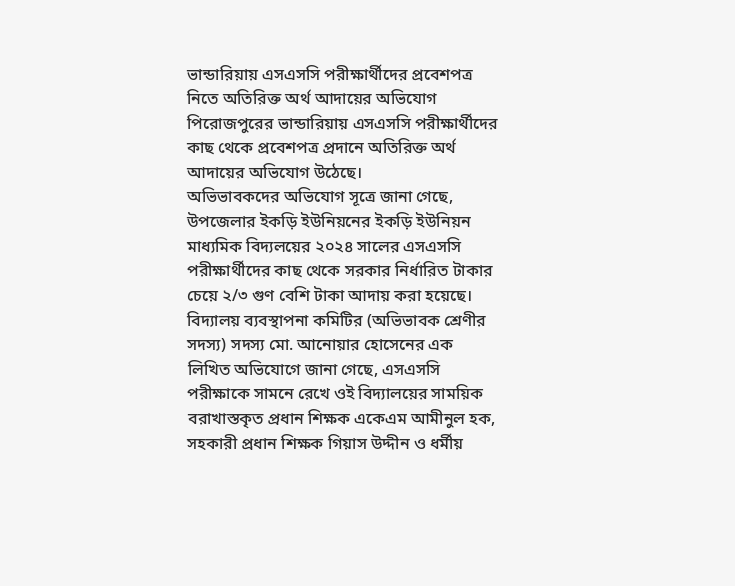ভান্ডারিয়ায় এসএসসি পরীক্ষার্থীদের প্রবেশপত্র নিতে অতিরিক্ত অর্থ আদায়ের অভিযোগ
পিরোজপুরের ভান্ডারিয়ায় এসএসসি পরীক্ষার্থীদের কাছ থেকে প্রবেশপত্র প্রদানে অতিরিক্ত অর্থ আদায়ের অভিযোগ উঠেছে।
অভিভাবকদের অভিযোগ সূত্রে জানা গেছে, উপজেলার ইকড়ি ইউনিয়নের ইকড়ি ইউনিয়ন মাধ্যমিক বিদ্যলয়ের ২০২৪ সালের এসএসসি পরীক্ষার্থীদের কাছ থেকে সরকার নির্ধারিত টাকার চেয়ে ২/৩ গুণ বেশি টাকা আদায় করা হয়েছে।
বিদ্যালয় ব্যবস্থাপনা কমিটির (অভিভাবক শ্রেণীর সদস্য) সদস্য মো. আনোয়ার হোসেনের এক লিখিত অভিযোগে জানা গেছে, এসএসসি পরীক্ষাকে সামনে রেখে ওই বিদ্যালয়ের সাময়িক বরাখাস্তকৃত প্রধান শিক্ষক একেএম আমীনুল হক, সহকারী প্রধান শিক্ষক গিয়াস উদ্দীন ও ধর্মীয়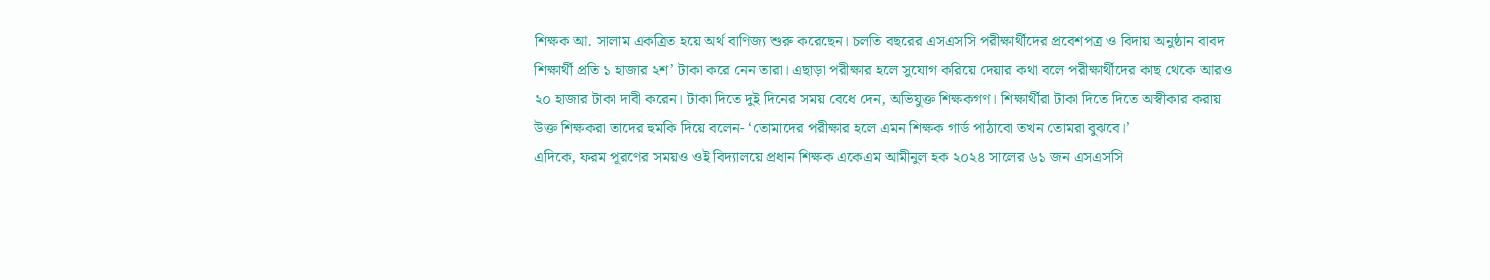শিক্ষক আ. সালাম একত্রিত হয়ে অর্থ বাণিজ্য শুরু করেছেন। চলতি বছরের এসএসসি পরীক্ষার্থীদের প্রবেশপত্র ও বিদায় অনুষ্ঠান বাবদ শিক্ষার্থী প্রতি ১ হাজার ২শ’ টাকা করে নেন তারা। এছাড়া পরীক্ষার হলে সুযোগ করিয়ে দেয়ার কথা বলে পরীক্ষার্থীদের কাছ থেকে আরও ২০ হাজার টাকা দাবী করেন। টাকা দিতে দুই দিনের সময় বেধে দেন, অভিযুক্ত শিক্ষকগণ। শিক্ষার্থীরা টাকা দিতে দিতে অস্বীকার করায় উক্ত শিক্ষকরা তাদের হুমকি দিয়ে বলেন- ‘তোমাদের পরীক্ষার হলে এমন শিক্ষক গার্ড পাঠাবো তখন তোমরা বুঝবে।’
এদিকে, ফরম পূরণের সময়ও ওই বিদ্যালয়ে প্রধান শিক্ষক একেএম আমীনুল হক ২০২৪ সালের ৬১ জন এসএসসি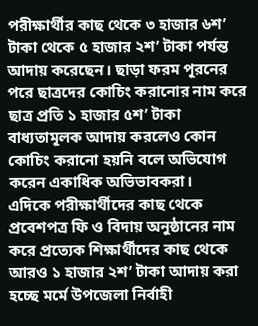পরীক্ষার্থীর কাছ থেকে ৩ হাজার ৬শ’ টাকা থেকে ৫ হাজার ২শ’ টাকা পর্যন্ত আদায় করেছেন। ছাড়া ফরম পূরনের পরে ছাত্রদের কোচিং করানোর নাম করে ছাত্র প্রতি ১ হাজার ৫শ’ টাকা বাধ্যতামূলক আদায় করলেও কোন কোচিং করানো হয়নি বলে অভিযোগ করেন একাধিক অভিভাবকরা।
এদিকে পরীক্ষার্থীদের কাছ থেকে প্রবেশপত্র ফি ও বিদায় অনুষ্ঠানের নাম করে প্রত্যেক শিক্ষার্থীদের কাছ থেকে আরও ১ হাজার ২শ’ টাকা আদায় করা হচ্ছে মর্মে উপজেলা নির্বাহী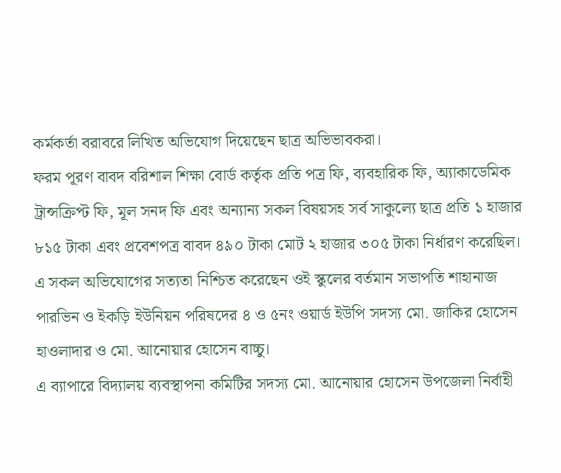কর্মকর্তা বরাবরে লিখিত অভিযোগ দিয়েছেন ছাত্র অভিভাবকরা।
ফরম পূরণ বাবদ বরিশাল শিক্ষা বোর্ড কর্তৃক প্রতি পত্র ফি, ব্যবহারিক ফি, অ্যাকাডেমিক ট্রান্সক্রিপ্ট ফি, মূল সনদ ফি এবং অন্যান্য সকল বিষয়সহ সর্ব সাকুল্যে ছাত্র প্রতি ১ হাজার ৮১৫ টাকা এবং প্রবেশপত্র বাবদ ৪৯০ টাকা মোট ২ হাজার ৩০৫ টাকা নির্ধারণ করেছিল।
এ সকল অভিযোগের সত্যতা নিশ্চিত করেছেন ওই স্কুলের বর্তমান সভাপতি শাহানাজ পারভিন ও ইকড়ি ইউনিয়ন পরিষদের ৪ ও ৫নং ওয়ার্ড ইউপি সদস্য মো. জাকির হোসেন হাওলাদার ও মো. আনোয়ার হোসেন বাচ্চু।
এ ব্যাপারে বিদ্যালয় ব্যবস্থাপনা কমিটির সদস্য মো. আনোয়ার হোসেন উপজেলা নির্বাহী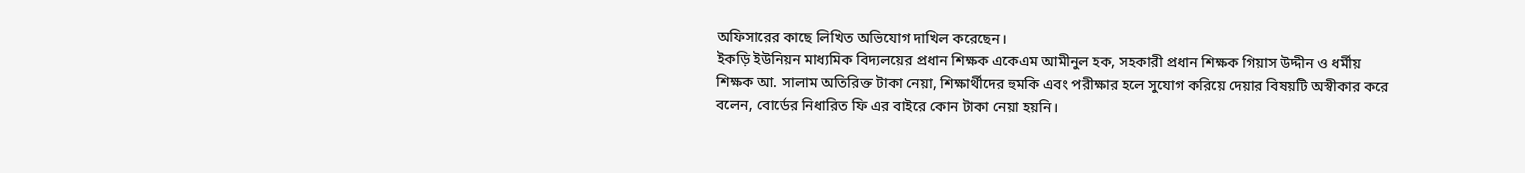অফিসারের কাছে লিখিত অভিযোগ দাখিল করেছেন।
ইকড়ি ইউনিয়ন মাধ্যমিক বিদ্যলয়ের প্রধান শিক্ষক একেএম আমীনুল হক, সহকারী প্রধান শিক্ষক গিয়াস উদ্দীন ও ধর্মীয় শিক্ষক আ. সালাম অতিরিক্ত টাকা নেয়া, শিক্ষার্থীদের হুমকি এবং পরীক্ষার হলে সুযোগ করিয়ে দেয়ার বিষয়টি অস্বীকার করে বলেন, বোর্ডের নিধারিত ফি এর বাইরে কোন টাকা নেয়া হয়নি।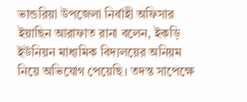ভান্ডরিয়া উপজেলা নির্বাহী অফিসার ইয়াছিন আরাফাত রানা বলেন, ইকড়ি ইউনিয়ন মাধ্যমিক বিদ্যলয়ের অনিয়ম নিয়ে অভিযোগ পেয়েছি। তদন্ত সাপেক্ষে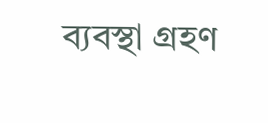ব্যবস্থা গ্রহণ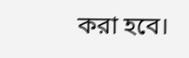করা হবে।